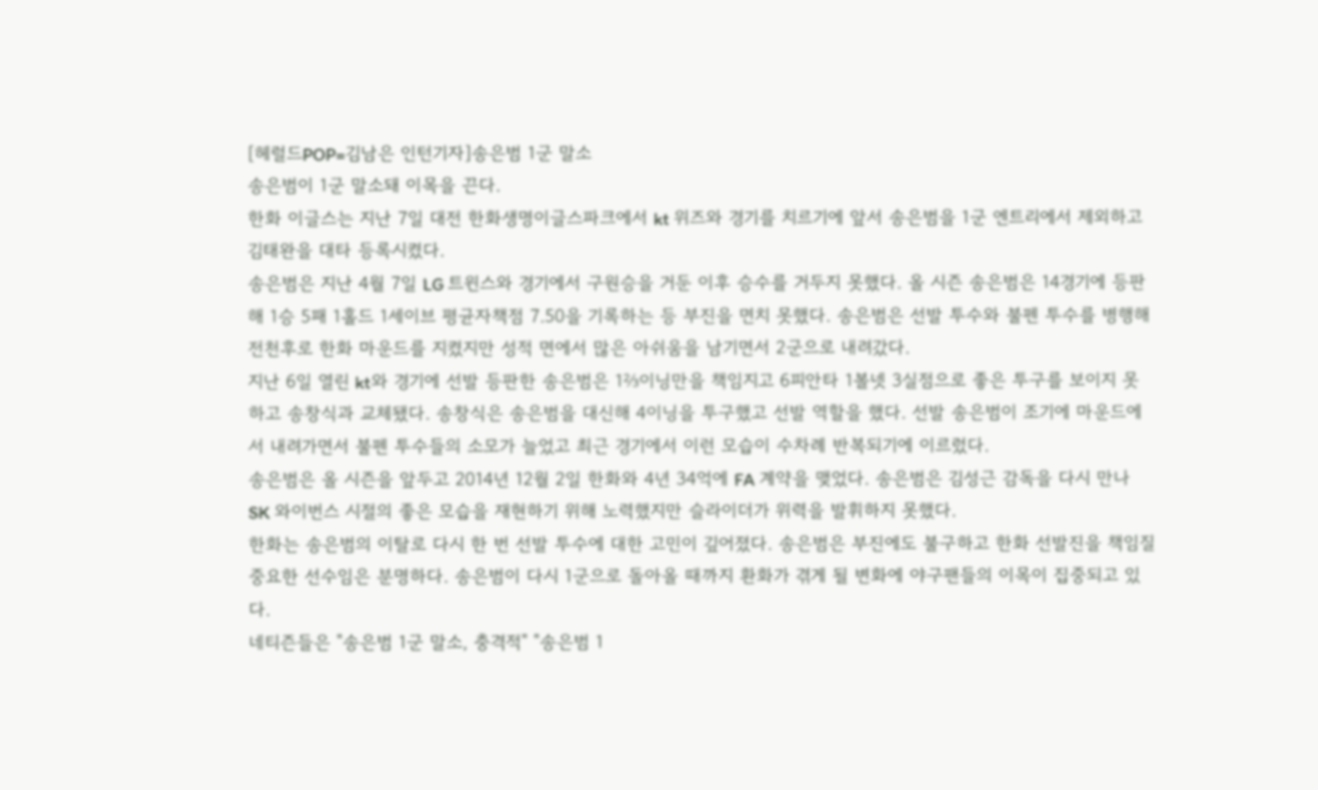[헤럴드POP=김남은 인턴기자]송은범 1군 말소
송은범이 1군 말소돼 이목을 끈다.
한화 이글스는 지난 7일 대전 한화생명이글스파크에서 kt 위즈와 경기를 치르기에 앞서 송은범을 1군 엔트리에서 제외하고 김태완을 대타 등록시켰다.
송은범은 지난 4월 7일 LG 트윈스와 경기에서 구원승을 거둔 이후 승수를 거두지 못했다. 올 시즌 송은범은 14경기에 등판해 1승 5패 1홀드 1세이브 평균자책점 7.50을 기록하는 등 부진을 면치 못했다. 송은범은 선발 투수와 불펜 투수를 병행해 전천후로 한화 마운드를 지켰지만 성적 면에서 많은 아쉬움을 남기면서 2군으로 내려갔다.
지난 6일 열린 kt와 경기에 선발 등판한 송은범은 1⅔이닝만을 책임지고 6피안타 1볼넷 3실점으로 좋은 투구를 보이지 못하고 송창식과 교체됐다. 송창식은 송은범을 대신해 4이닝을 투구했고 선발 역할을 했다. 선발 송은범이 조기에 마운드에서 내려가면서 불펜 투수들의 소모가 늘었고 최근 경기에서 이런 모습이 수차례 반복되기에 이르렀다.
송은범은 올 시즌을 앞두고 2014년 12월 2일 한화와 4년 34억에 FA 계약을 맺었다. 송은범은 김성근 감독을 다시 만나 SK 와이번스 시절의 좋은 모습을 재현하기 위해 노력했지만 슬라이더가 위력을 발휘하지 못했다.
한화는 송은범의 이탈로 다시 한 번 선발 투수에 대한 고민이 깊어졌다. 송은범은 부진에도 불구하고 한화 선발진을 책임질 중요한 선수임은 분명하다. 송은범이 다시 1군으로 돌아올 때까지 환화가 겪게 될 변화에 야구팬들의 이목이 집중되고 있다.
네티즌들은 "송은범 1군 말소, 충격적" "송은범 1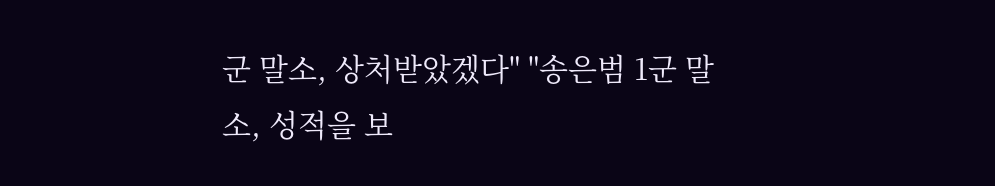군 말소, 상처받았겠다" "송은범 1군 말소, 성적을 보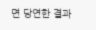면 당연한 결과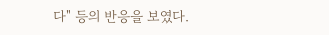다" 등의 반응을 보였다.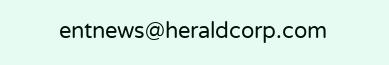entnews@heraldcorp.com